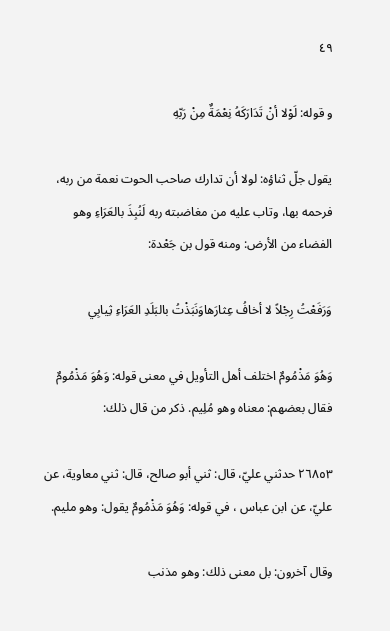٤٩

و قوله: لَوْلا أنْ تَدَارَكَهُ نِعْمَةٌ مِنْ رَبّهِ

يقول جلّ ثناؤه: لولا أن تدارك صاحب الحوت نعمة من ربه، فرحمه بها، وتاب عليه من مغاضبته ربه لَنُبِذَ بالعَرَاءِ وهو الفضاء من الأرض: ومنه قول بن جَعْدة:

وَرَفَعْتُ رِجْلاً لا أخافُ عِثارَهاوَنَبَذْتُ بالبَلَدِ العَرَاءِ ثِيابِي

وَهُوَ مَذْمُومٌ اختلف أهل التأويل في معنى قوله: وَهُوَ مَذْمُومٌ فقال بعضهم: معناه وهو مُلِيم. ذكر من قال ذلك:

٢٦٨٥٣ حدثني عليّ، قال: ثني أبو صالح، قال: ثني معاوية، عن عليّ، عن ابن عباس ، في قوله: وَهُوَ مَذْمُومٌ يقول: وهو مليم.

وقال آخرون: بل معنى ذلك: وهو مذنب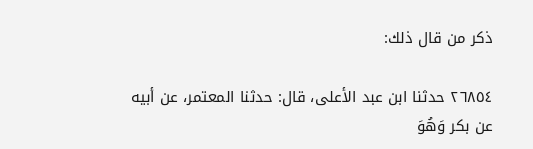ذكر من قال ذلك:

٢٦٨٥٤ حدثنا ابن عبد الأعلى، قال: حدثنا المعتمر، عن أبيه عن بكر وَهُوَ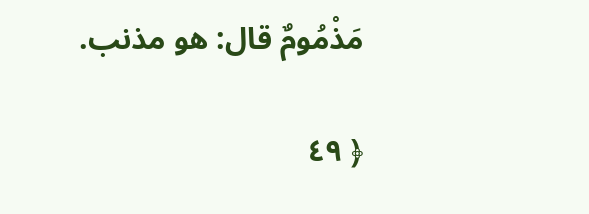مَذْمُومٌ قال: هو مذنب.

﴿ ٤٩